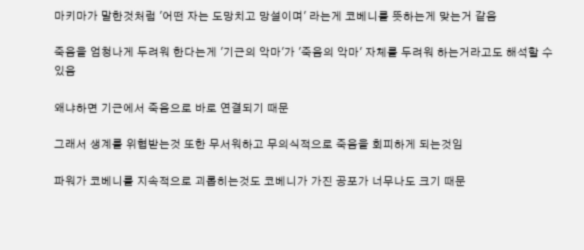마키마가 말한것처럼 '어떤 자는 도망치고 망설이며' 라는게 코베니를 뜻하는게 맞는거 같음

죽음을 엄청나게 두려워 한다는게 '기근의 악마'가 '죽음의 악마' 자체를 두려워 하는거라고도 해석할 수 있음

왜냐하면 기근에서 죽음으로 바로 연결되기 때문

그래서 생계를 위협받는것 또한 무서워하고 무의식적으로 죽음을 회피하게 되는것임

파워가 코베니를 지속적으로 괴롭히는것도 코베니가 가진 공포가 너무나도 크기 때문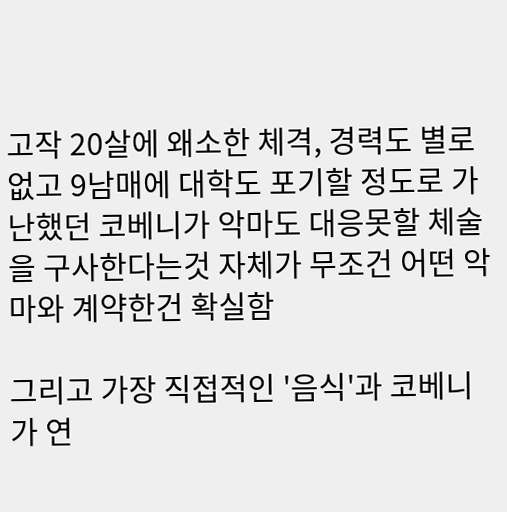고작 20살에 왜소한 체격, 경력도 별로 없고 9남매에 대학도 포기할 정도로 가난했던 코베니가 악마도 대응못할 체술을 구사한다는것 자체가 무조건 어떤 악마와 계약한건 확실함

그리고 가장 직접적인 '음식'과 코베니가 연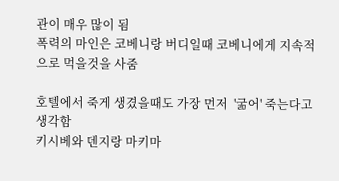관이 매우 많이 됨
폭력의 마인은 코베니랑 버디일때 코베니에게 지속적으로 먹을것을 사줌

호텔에서 죽게 생겼을때도 가장 먼저  '굶어' 죽는다고 생각함
키시베와 덴지랑 마키마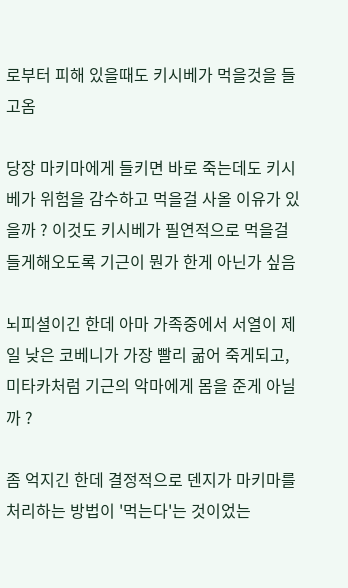로부터 피해 있을때도 키시베가 먹을것을 들고옴

당장 마키마에게 들키면 바로 죽는데도 키시베가 위험을 감수하고 먹을걸 사올 이유가 있을까 ? 이것도 키시베가 필연적으로 먹을걸 들게해오도록 기근이 뭔가 한게 아닌가 싶음

뇌피셜이긴 한데 아마 가족중에서 서열이 제일 낮은 코베니가 가장 빨리 굶어 죽게되고, 미타카처럼 기근의 악마에게 몸을 준게 아닐까 ?

좀 억지긴 한데 결정적으로 덴지가 마키마를 처리하는 방법이 '먹는다'는 것이었는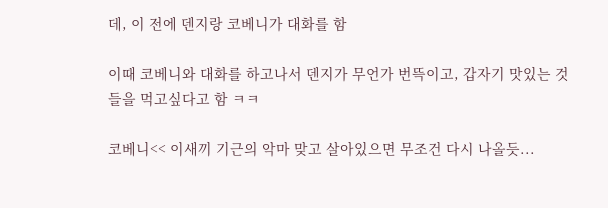데, 이 전에 덴지랑 코베니가 대화를 함

이때 코베니와 대화를 하고나서 덴지가 무언가 번뜩이고, 갑자기 맛있는 것들을 먹고싶다고 함 ㅋㅋ

코베니<< 이새끼 기근의 악마 맞고 살아있으면 무조건 다시 나올듯...